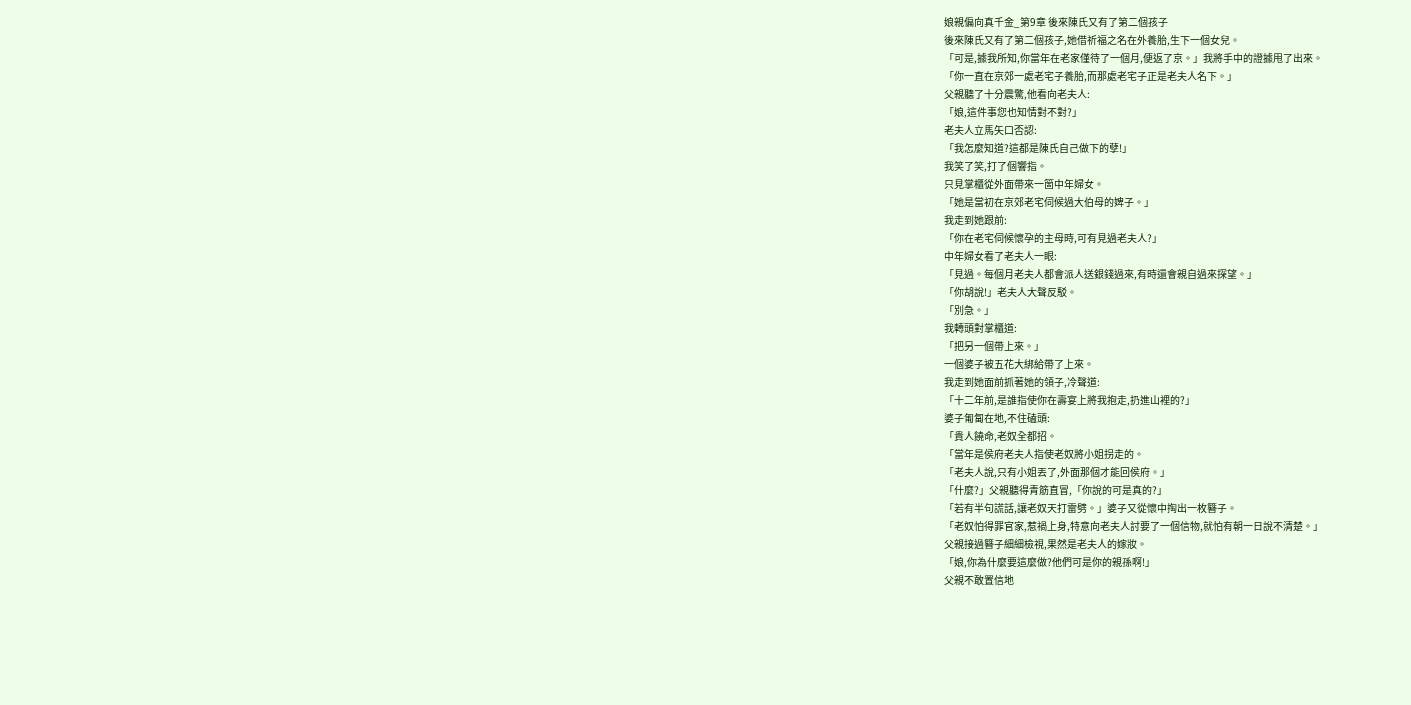娘親偏向真千金_第9章 後來陳氏又有了第二個孩子
後來陳氏又有了第二個孩子,她借祈福之名在外養胎,生下一個女兒。
「可是,據我所知,你當年在老家僅待了一個月,便返了京。」我將手中的證據甩了出來。
「你一直在京郊一處老宅子養胎,而那處老宅子正是老夫人名下。」
父親聽了十分震驚,他看向老夫人:
「娘,這件事您也知情對不對?」
老夫人立馬矢口否認:
「我怎麼知道?這都是陳氏自己做下的孽!」
我笑了笑,打了個響指。
只見掌櫃從外面帶來一箇中年婦女。
「她是當初在京郊老宅伺候過大伯母的婢子。」
我走到她跟前:
「你在老宅伺候懷孕的主母時,可有見過老夫人?」
中年婦女看了老夫人一眼:
「見過。每個月老夫人都會派人送銀錢過來,有時還會親自過來探望。」
「你胡說!」老夫人大聲反駁。
「別急。」
我轉頭對掌櫃道:
「把另一個帶上來。」
一個婆子被五花大綁給帶了上來。
我走到她面前抓著她的領子,冷聲道:
「十二年前,是誰指使你在壽宴上將我抱走,扔進山裡的?」
婆子匍匐在地,不住磕頭:
「貴人饒命,老奴全都招。
「當年是侯府老夫人指使老奴將小姐拐走的。
「老夫人說,只有小姐丟了,外面那個才能回侯府。」
「什麼?」父親聽得青筋直冒,「你說的可是真的?」
「若有半句謊話,讓老奴天打雷劈。」婆子又從懷中掏出一枚簪子。
「老奴怕得罪官家,惹禍上身,特意向老夫人討要了一個信物,就怕有朝一日說不清楚。」
父親接過簪子細細檢視,果然是老夫人的嫁妝。
「娘,你為什麼要這麼做?他們可是你的親孫啊!」
父親不敢置信地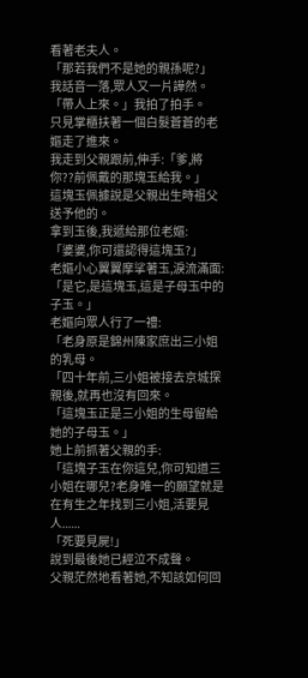看著老夫人。
「那若我們不是她的親孫呢?」
我話音一落,眾人又一片譁然。
「帶人上來。」我拍了拍手。
只見掌櫃扶著一個白髮蒼蒼的老嫗走了進來。
我走到父親跟前,伸手:「爹,將你??前佩戴的那塊玉給我。」
這塊玉佩據說是父親出生時祖父送予他的。
拿到玉後,我遞給那位老嫗:
「婆婆,你可還認得這塊玉?」
老嫗小心翼翼摩挲著玉,淚流滿面:
「是它,是這塊玉,這是子母玉中的子玉。」
老嫗向眾人行了一禮:
「老身原是錦州陳家庶出三小姐的乳母。
「四十年前,三小姐被接去京城探親後,就再也沒有回來。
「這塊玉正是三小姐的生母留給她的子母玉。」
她上前抓著父親的手:
「這塊子玉在你這兒,你可知道三小姐在哪兒?老身唯一的願望就是在有生之年找到三小姐,活要見人......
「死要見屍!」
說到最後她已經泣不成聲。
父親茫然地看著她,不知該如何回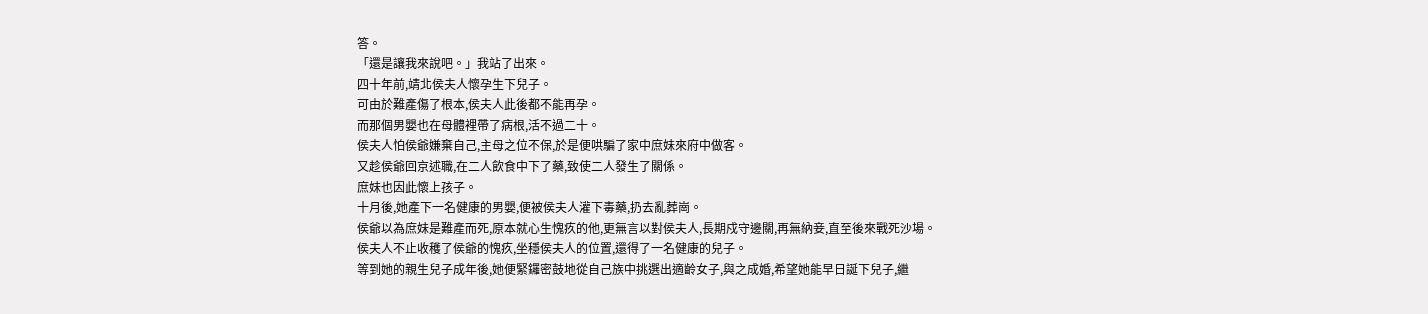答。
「還是讓我來說吧。」我站了出來。
四十年前,靖北侯夫人懷孕生下兒子。
可由於難產傷了根本,侯夫人此後都不能再孕。
而那個男嬰也在母體裡帶了病根,活不過二十。
侯夫人怕侯爺嫌棄自己,主母之位不保,於是便哄騙了家中庶妹來府中做客。
又趁侯爺回京述職,在二人飲食中下了藥,致使二人發生了關係。
庶妹也因此懷上孩子。
十月後,她產下一名健康的男嬰,便被侯夫人灌下毒藥,扔去亂葬崗。
侯爺以為庶妹是難產而死,原本就心生愧疚的他,更無言以對侯夫人,長期戍守邊關,再無納妾,直至後來戰死沙場。
侯夫人不止收穫了侯爺的愧疚,坐穩侯夫人的位置,還得了一名健康的兒子。
等到她的親生兒子成年後,她便緊鑼密鼓地從自己族中挑選出適齡女子,與之成婚,希望她能早日誕下兒子,繼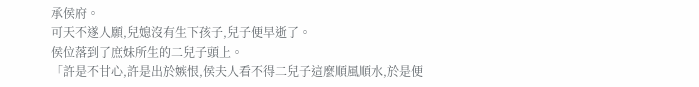承侯府。
可天不遂人願,兒媳沒有生下孩子,兒子便早逝了。
侯位落到了庶妹所生的二兒子頭上。
「許是不甘心,許是出於嫉恨,侯夫人看不得二兒子這麼順風順水,於是便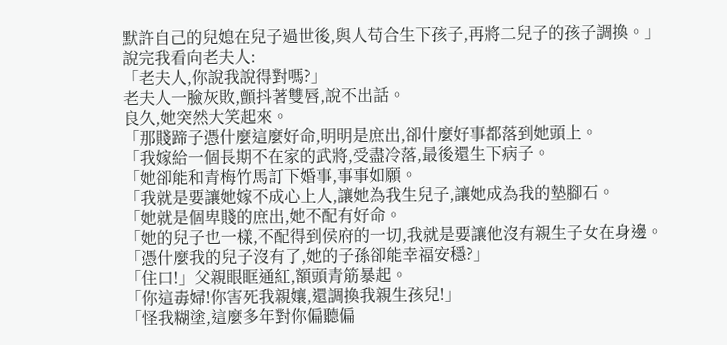默許自己的兒媳在兒子過世後,與人苟合生下孩子,再將二兒子的孩子調換。」
說完我看向老夫人:
「老夫人,你說我說得對嗎?」
老夫人一臉灰敗,顫抖著雙唇,說不出話。
良久,她突然大笑起來。
「那賤蹄子憑什麼這麼好命,明明是庶出,卻什麼好事都落到她頭上。
「我嫁給一個長期不在家的武將,受盡冷落,最後還生下病子。
「她卻能和青梅竹馬訂下婚事,事事如願。
「我就是要讓她嫁不成心上人,讓她為我生兒子,讓她成為我的墊腳石。
「她就是個卑賤的庶出,她不配有好命。
「她的兒子也一樣,不配得到侯府的一切,我就是要讓他沒有親生子女在身邊。
「憑什麼我的兒子沒有了,她的子孫卻能幸福安穩?」
「住口!」父親眼眶通紅,額頭青筋暴起。
「你這毒婦!你害死我親孃,還調換我親生孩兒!」
「怪我糊塗,這麼多年對你偏聽偏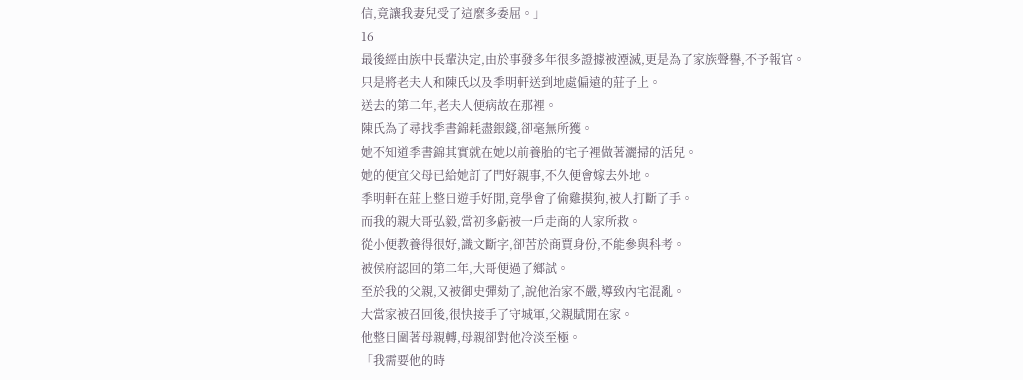信,竟讓我妻兒受了這麼多委屈。」
16
最後經由族中長輩決定,由於事發多年很多證據被湮滅,更是為了家族聲譽,不予報官。
只是將老夫人和陳氏以及季明軒送到地處偏遠的莊子上。
送去的第二年,老夫人便病故在那裡。
陳氏為了尋找季書錦耗盡銀錢,卻毫無所獲。
她不知道季書錦其實就在她以前養胎的宅子裡做著灑掃的活兒。
她的便宜父母已給她訂了門好親事,不久便會嫁去外地。
季明軒在莊上整日遊手好閒,竟學會了偷雞摸狗,被人打斷了手。
而我的親大哥弘毅,當初多虧被一戶走商的人家所救。
從小便教養得很好,識文斷字,卻苦於商賈身份,不能參與科考。
被侯府認回的第二年,大哥便過了鄉試。
至於我的父親,又被御史彈劾了,說他治家不嚴,導致內宅混亂。
大當家被召回後,很快接手了守城軍,父親賦閒在家。
他整日圍著母親轉,母親卻對他冷淡至極。
「我需要他的時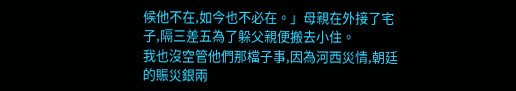候他不在,如今也不必在。」母親在外接了宅子,隔三差五為了躲父親便搬去小住。
我也沒空管他們那檔子事,因為河西災情,朝廷的賑災銀兩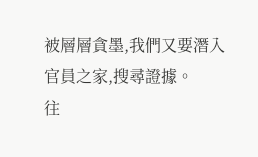被層層貪墨,我們又要潛入官員之家,搜尋證據。
往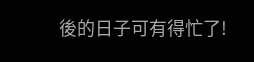後的日子可有得忙了!